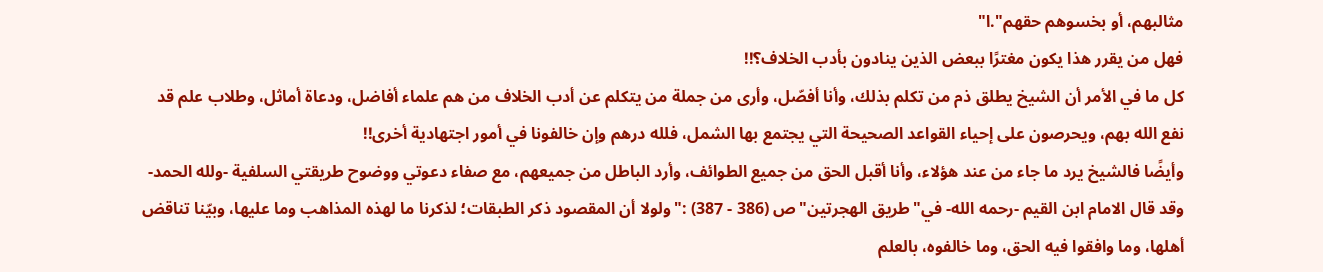مثالبهم، أو بخسوهم حقهم".ا"
فهل من يقرر هذا يكون مغترًا ببعض الذين ينادون بأدب الخلاف؟!!
كل ما في الأمر أن الشيخ يطلق ذم من تكلم بذلك، وأنا أفصّل، وأرى من جملة من يتكلم عن أدب الخلاف من هم علماء أفاضل، ودعاة أماثل، وطلاب علم قد نفع الله بهم، ويحرصون على إحياء القواعد الصحيحة التي يجتمع بها الشمل، فلله درهم وإن خالفونا في أمور اجتهادية أخرى!!
وأيضًا فالشيخ يرد ما جاء من عند هؤلاء، وأنا أقبل الحق من جميع الطوائف، وأرد الباطل من جميعهم، مع صفاء دعوتي ووضوح طريقتي السلفية -ولله الحمد- وقد قال الامام ابن القيم -رحمه الله- في"طريق الهجرتين"ص (386 - 387) :"ولولا أن المقصود ذكر الطبقات؛ لذكرنا ما لهذه المذاهب وما عليها، وبيّنا تناقض أهلها، وما وافقوا فيه الحق، وما خالفوه، بالعلم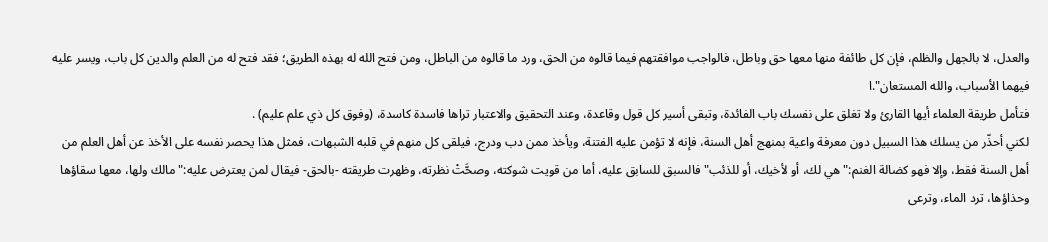والعدل، لا بالجهل والظلم، فإن كل طائفة منها معها حق وباطل، فالواجب موافقتهم فيما قالوه من الحق، ورد ما قالوه من الباطل، ومن فتح الله له بهذه الطريق؛ فقد فتح له من العلم والدين كل باب، ويسر عليه فيهما الأسباب، والله المستعان".ا
فتأمل طريقة العلماء أيها القارئ ولا تغلق على نفسك باب الفائدة، وتبقى أسير كل قول وقاعدة، وعند التحقيق والاعتبار تراها فاسدة كاسدة، (وفوق كل ذي علم عليم) .
لكني أحذّر من يسلك هذا السبيل دون معرفة واعية بمنهج أهل السنة، فإنه لا تؤمن عليه الفتنة، ويأخذ ممن دب ودرج، فيلقى كل منهم في قلبه الشبهات، فمثل هذا يحصر نفسه على الأخذ عن أهل العلم من أهل السنة فقط، وإلا فهو كضالة الغنم:"هي لك، أو لأخيك، أو للذئب"فالسبق للسابق عليه، أما من قويت شوكته، وصحَّتْ نظرته، وظهرت طريقته -بالحق- فيقال لمن يعترض عليه:"مالك ولها، معها سقاؤها وحذاؤها، ترد الماء، وترعى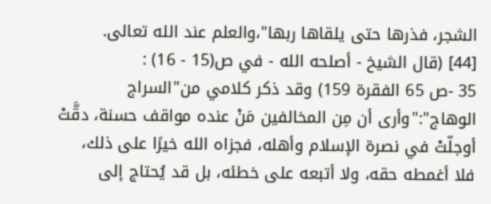الشجر، فذرها حتى يلقاها ربها"،والعلم عند الله تعالى.
[44] (قال الشيخ - أصلحه الله - في ص(15 - 16) :
35 -ص 65 الفقرة 159) وقد ذكر كلامي من"السراج الوهاج":"وأرى أن مِن المخالفين مَنْ عنده مواقف حسنة، دقَّتْ أوجلّتْ في نصرة الإسلام وأهله، فجزاه الله خيرًا على ذلك، فلا أغمطه حقه، ولا أتبعه على خطئه، بل قد يُحتاج إلى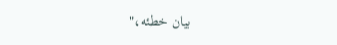بيان خطئه،"